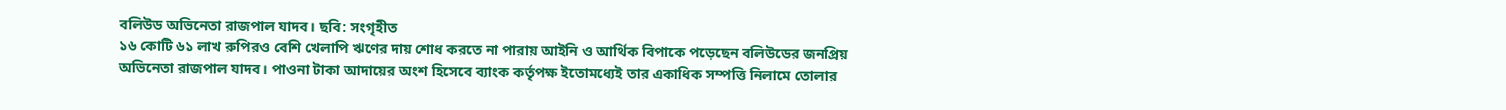বলিউড অভিনেতা রাজপাল যাদব। ছবি: সংগৃহীত
১৬ কোটি ৬১ লাখ রুপিরও বেশি খেলাপি ঋণের দায় শোধ করতে না পারায় আইনি ও আর্থিক বিপাকে পড়েছেন বলিউডের জনপ্রিয় অভিনেতা রাজপাল যাদব। পাওনা টাকা আদায়ের অংশ হিসেবে ব্যাংক কর্তৃপক্ষ ইতোমধ্যেই তার একাধিক সম্পত্তি নিলামে তোলার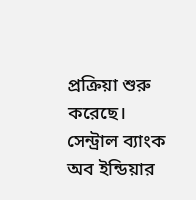প্রক্রিয়া শুরু করেছে।
সেন্ট্রাল ব্যাংক অব ইন্ডিয়ার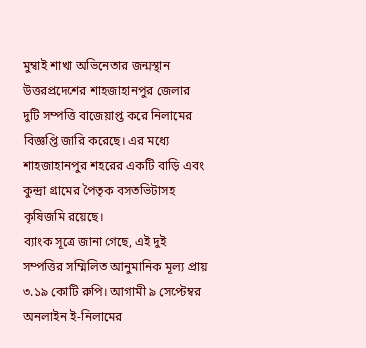মুম্বাই শাখা অভিনেতার জন্মস্থান উত্তরপ্রদেশের শাহজাহানপুর জেলার দুটি সম্পত্তি বাজেয়াপ্ত করে নিলামের বিজ্ঞপ্তি জারি করেছে। এর মধ্যে শাহজাহানপুর শহরের একটি বাড়ি এবং কুন্দ্রা গ্রামের পৈতৃক বসতভিটাসহ কৃষিজমি রয়েছে।
ব্যাংক সূত্রে জানা গেছে, এই দুই সম্পত্তির সম্মিলিত আনুমানিক মূল্য প্রায় ৩.১৯ কোটি রুপি। আগামী ৯ সেপ্টেম্বর অনলাইন ই-নিলামের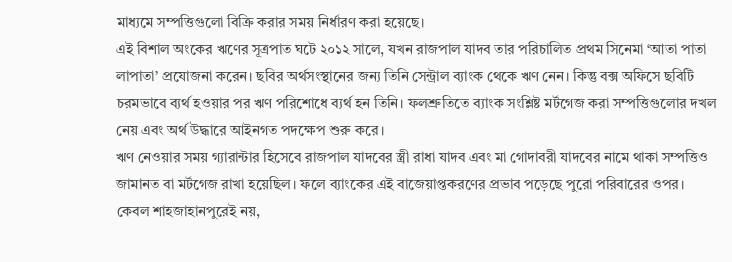মাধ্যমে সম্পত্তিগুলো বিক্রি করার সময় নির্ধারণ করা হয়েছে।
এই বিশাল অংকের ঋণের সূত্রপাত ঘটে ২০১২ সালে, যখন রাজপাল যাদব তার পরিচালিত প্রথম সিনেমা ‘আতা পাতা লাপাতা’ প্রযোজনা করেন। ছবির অর্থসংস্থানের জন্য তিনি সেন্ট্রাল ব্যাংক থেকে ঋণ নেন। কিন্তু বক্স অফিসে ছবিটি চরমভাবে ব্যর্থ হওয়ার পর ঋণ পরিশোধে ব্যর্থ হন তিনি। ফলশ্রুতিতে ব্যাংক সংশ্লিষ্ট মর্টগেজ করা সম্পত্তিগুলোর দখল নেয় এবং অর্থ উদ্ধারে আইনগত পদক্ষেপ শুরু করে।
ঋণ নেওয়ার সময় গ্যারান্টার হিসেবে রাজপাল যাদবের স্ত্রী রাধা যাদব এবং মা গোদাবরী যাদবের নামে থাকা সম্পত্তিও জামানত বা মর্টগেজ রাখা হয়েছিল। ফলে ব্যাংকের এই বাজেয়াপ্তকরণের প্রভাব পড়েছে পুরো পরিবারের ওপর।
কেবল শাহজাহানপুরেই নয়,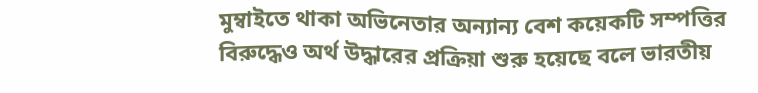মুম্বাইতে থাকা অভিনেতার অন্যান্য বেশ কয়েকটি সম্পত্তির বিরুদ্ধেও অর্থ উদ্ধারের প্রক্রিয়া শুরু হয়েছে বলে ভারতীয়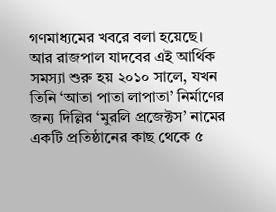গণমাধ্যমের খবরে বলা হয়েছে।
আর রাজপাল যাদবের এই আর্থিক সমস্যা শুরু হয় ২০১০ সালে, যখন তিনি ‘আতা পাতা লাপাতা’ নির্মাণের জন্য দিল্লির ‘মুরলি প্রজেক্টস’ নামের একটি প্রতিষ্ঠানের কাছ থেকে ৫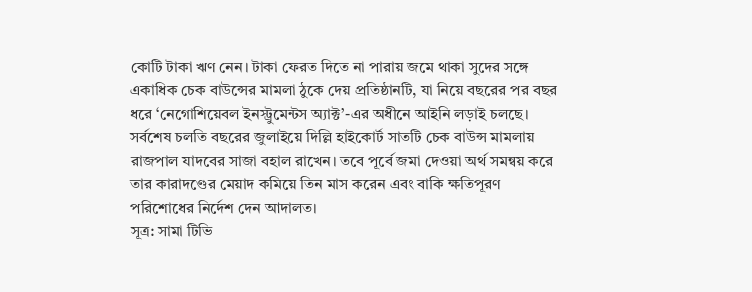কোটি টাকা ঋণ নেন। টাকা ফেরত দিতে না পারায় জমে থাকা সুদের সঙ্গে একাধিক চেক বাউন্সের মামলা ঠুকে দেয় প্রতিষ্ঠানটি, যা নিয়ে বছরের পর বছর ধরে ‘নেগোশিয়েবল ইনস্ট্রুমেন্টস অ্যাক্ট’-এর অধীনে আইনি লড়াই চলছে।
সর্বশেষ চলতি বছরের জুলাইয়ে দিল্লি হাইকোর্ট সাতটি চেক বাউন্স মামলায় রাজপাল যাদবের সাজা বহাল রাখেন। তবে পূর্বে জমা দেওয়া অর্থ সমন্বয় করে তার কারাদণ্ডের মেয়াদ কমিয়ে তিন মাস করেন এবং বাকি ক্ষতিপূরণ পরিশোধের নির্দেশ দেন আদালত।
সূত্র: সামা টিভি